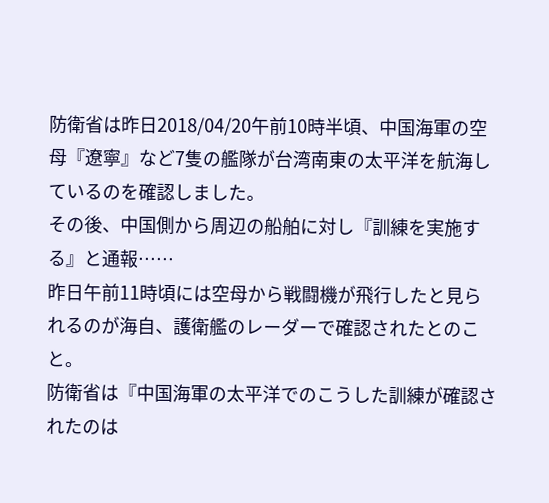防衛省は昨日2018/04/20午前10時半頃、中国海軍の空母『遼寧』など7隻の艦隊が台湾南東の太平洋を航海しているのを確認しました。
その後、中国側から周辺の船舶に対し『訓練を実施する』と通報……
昨日午前11時頃には空母から戦闘機が飛行したと見られるのが海自、護衛艦のレーダーで確認されたとのこと。
防衛省は『中国海軍の太平洋でのこうした訓練が確認されたのは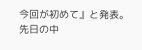今回が初めて』と発表。
先日の中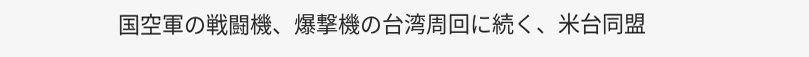国空軍の戦闘機、爆撃機の台湾周回に続く、米台同盟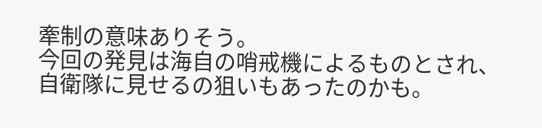牽制の意味ありそう。
今回の発見は海自の哨戒機によるものとされ、自衛隊に見せるの狙いもあったのかも。